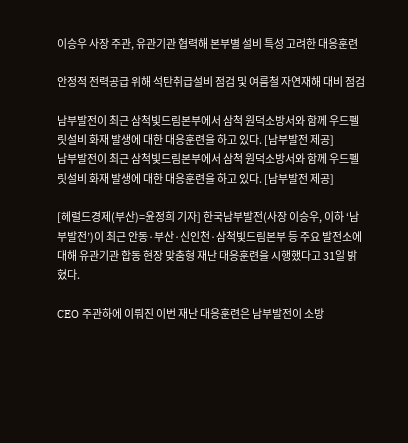이승우 사장 주관, 유관기관 협력해 본부별 설비 특성 고려한 대응훈련

안정적 전력공급 위해 석탄취급설비 점검 및 여름철 자연재해 대비 점검

남부발전이 최근 삼척빛드림본부에서 삼척 원덕소방서와 함께 우드펠릿설비 화재 발생에 대한 대응훈련을 하고 있다. [남부발전 제공]
남부발전이 최근 삼척빛드림본부에서 삼척 원덕소방서와 함께 우드펠릿설비 화재 발생에 대한 대응훈련을 하고 있다. [남부발전 제공]

[헤럴드경제(부산)=윤정희 기자] 한국남부발전(사장 이승우, 이하 ‘남부발전’)이 최근 안동·부산·신인천·삼척빛드림본부 등 주요 발전소에 대해 유관기관 합동 현장 맞춤형 재난 대응훈련을 시행했다고 31일 밝혔다.

CEO 주관하에 이뤄진 이번 재난 대응훈련은 남부발전이 소방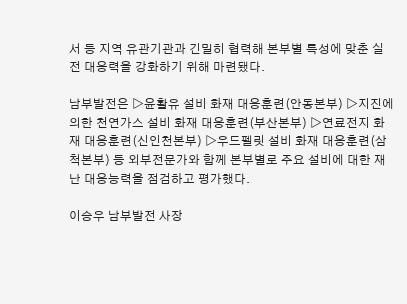서 등 지역 유관기관과 긴밀히 협력해 본부별 특성에 맞춘 실전 대응력을 강화하기 위해 마련됐다.

남부발전은 ▷윤활유 설비 화재 대응훈련(안동본부) ▷지진에 의한 천연가스 설비 화재 대응훈련(부산본부) ▷연료전지 화재 대응훈련(신인천본부) ▷우드펠릿 설비 화재 대응훈련(삼척본부) 등 외부전문가와 함께 본부별로 주요 설비에 대한 재난 대응능력을 점검하고 평가했다.

이승우 남부발전 사장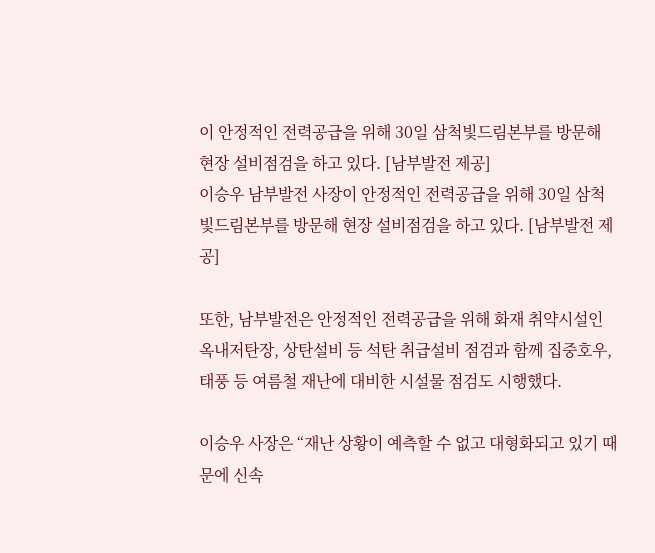이 안정적인 전력공급을 위해 30일 삼척빛드림본부를 방문해 현장 설비점검을 하고 있다. [남부발전 제공]
이승우 남부발전 사장이 안정적인 전력공급을 위해 30일 삼척빛드림본부를 방문해 현장 설비점검을 하고 있다. [남부발전 제공]

또한, 남부발전은 안정적인 전력공급을 위해 화재 취약시설인 옥내저탄장, 상탄설비 등 석탄 취급설비 점검과 함께 집중호우, 태풍 등 여름철 재난에 대비한 시설물 점검도 시행했다.

이승우 사장은 “재난 상황이 예측할 수 없고 대형화되고 있기 때문에 신속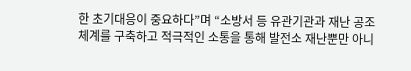한 초기대응이 중요하다”며 “소방서 등 유관기관과 재난 공조체계를 구축하고 적극적인 소통을 통해 발전소 재난뿐만 아니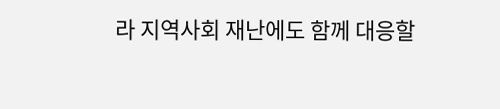라 지역사회 재난에도 함께 대응할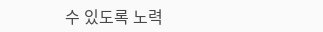수 있도록 노력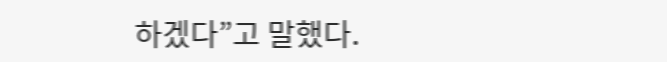하겠다”고 말했다.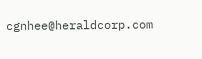cgnhee@heraldcorp.com